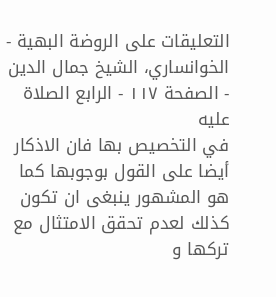التعليقات على الروضة البهية - الخوانساري، الشیخ جمال الدين - الصفحة ١١٧ - الرابع الصلاة عليه
في التخصيص بها فان الاذكار أيضا على القول بوجوبها كما هو المشهور ينبغى ان تكون كذلك لعدم تحقق الامتثال مع تركها و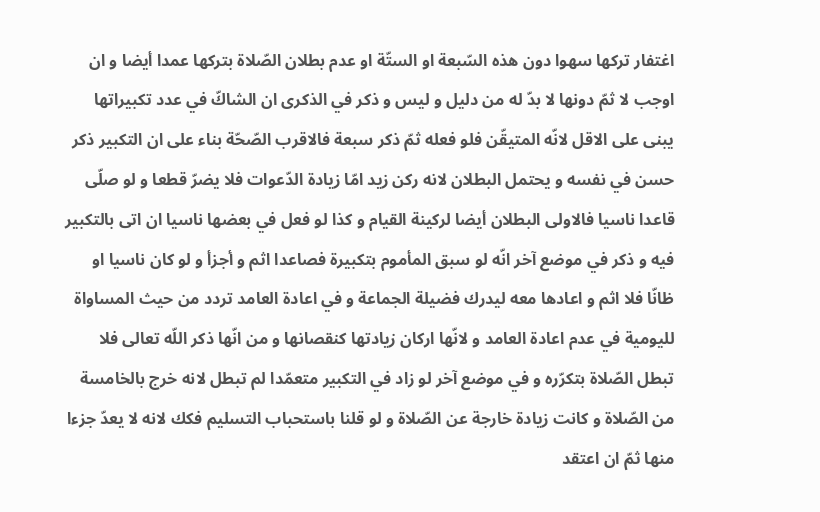اغتفار تركها سهوا دون هذه السّبعة او الستّة او عدم بطلان الصّلاة بتركها عمدا أيضا و ان اوجب لا ثمّ دونها لا بدّ له من دليل و ليس و ذكر في الذكرى ان الشاكّ في عدد تكبيراتها يبنى على الاقل لانّه المتيقّن فلو فعله ثمّ ذكر سبعة فالاقرب الصّحّة بناء على ان التكبير ذكر حسن في نفسه و يحتمل البطلان لانه ركن زيد امّا زيادة الدّعوات فلا يضرّ قطعا و لو صلّى قاعدا ناسيا فالاولى البطلان أيضا لركينة القيام و كذا لو فعل في بعضها ناسيا ان اتى بالتكبير فيه و ذكر في موضع آخر انّه لو سبق المأموم بتكبيرة فصاعدا اثم و أجزأ و لو كان ناسيا او ظانّا فلا اثم و اعادها معه ليدرك فضيلة الجماعة و في اعادة العامد تردد من حيث المساواة لليومية في عدم اعادة العامد و لانّها اركان زيادتها كنقصانها و من انّها ذكر اللّه تعالى فلا تبطل الصّلاة بتكرّره و في موضع آخر لو زاد في التكبير متعمّدا لم تبطل لانه خرج بالخامسة من الصّلاة و كانت زيادة خارجة عن الصّلاة و لو قلنا باستحباب التسليم فكك لانه لا يعدّ جزءا منها ثمّ ان اعتقد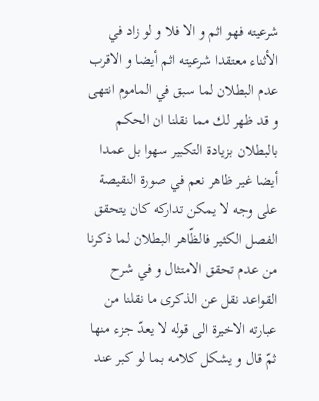شرعيته فهو اثم و الا فلا و لو زاد في الأثناء معتقدا شرعيته اثم أيضا و الاقرب عدم البطلان لما سبق في الماموم انتهى و قد ظهر لك مما نقلنا ان الحكم بالبطلان بزيادة التكبير سهوا بل عمدا أيضا غير ظاهر نعم في صورة النقيصة على وجه لا يمكن تداركه كان يتحقق الفصل الكثير فالظّاهر البطلان لما ذكرنا من عدم تحقق الامتثال و في شرح القواعد نقل عن الذكرى ما نقلنا من عبارته الاخيرة الى قوله لا يعدّ جزء منها ثمّ قال و يشكل كلامه بما لو كبر عند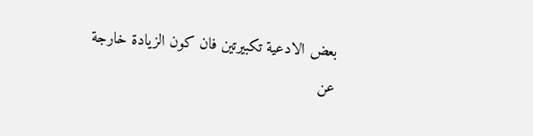بعض الادعية تكبيرتين فان كون الزيادة خارجة عن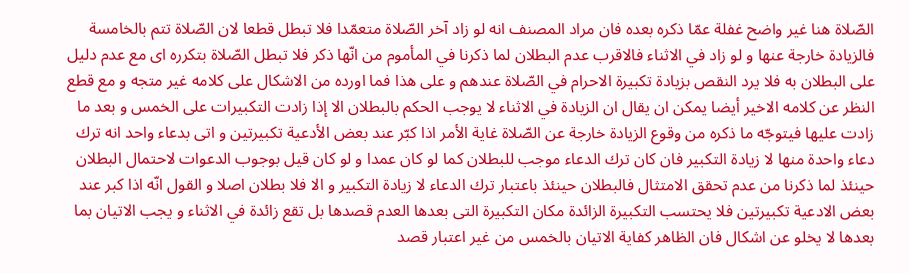الصّلاة هنا غير واضح غفلة عمّا ذكره بعده فان مراد المصنف انه لو زاد آخر الصّلاة متعمّدا فلا تبطل قطعا لان الصّلاة تتم بالخامسة فالزيادة خارجة عنها و لو زاد في الاثناء فالاقرب عدم البطلان لما ذكرنا في المأموم من انّها ذكر فلا تبطل الصّلاة بتكرره اى مع عدم دليل على البطلان به فلا يرد النقص بزيادة تكبيرة الاحرام في الصّلاة عندهم و على هذا فما اورده من الاشكال على كلامه غير متجه و مع قطع النظر عن كلامه الاخير أيضا يمكن ان يقال ان الزيادة في الاثناء لا يوجب الحكم بالبطلان الا إذا زادت التكبيرات على الخمس و بعد ما زادت عليها فيتوجّه ما ذكره من وقوع الزيادة خارجة عن الصّلاة غاية الأمر اذا كبّر عند بعض الأدعية تكبيرتين و اتى بدعاء واحد انه ترك دعاء واحدة منها لا زيادة التكبير فان كان ترك الدعاء موجب للبطلان كما لو كان عمدا و لو كان قيل بوجوب الدعوات لاحتمال البطلان حينئذ لما ذكرنا من عدم تحقق الامتثال فالبطلان حينئذ باعتبار ترك الدعاء لا زيادة التكبير و الا فلا بطلان اصلا و القول انّه اذا كبر عند بعض الادعية تكبيرتين فلا يحتسب التكبيرة الزائدة مكان التكبيرة التى بعدها العدم قصدها بل تقع زائدة في الاثناء و يجب الاتيان بما بعدها لا يخلو عن اشكال فان الظاهر كفاية الاتيان بالخمس من غير اعتبار قصد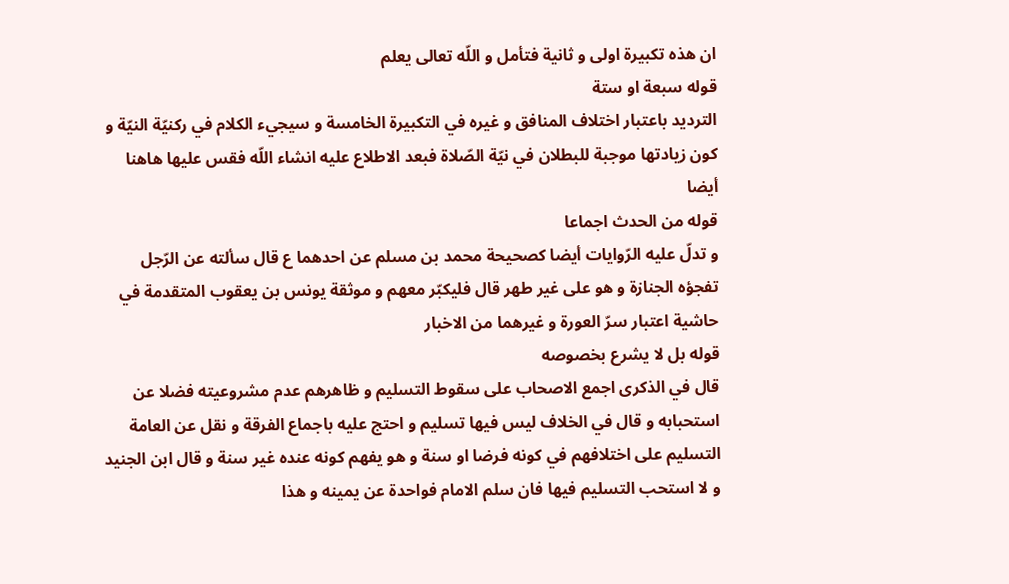ان هذه تكبيرة اولى و ثانية فتأمل و اللّه تعالى يعلم
قوله سبعة او ستة
الترديد باعتبار اختلاف المنافق و غيره في التكبيرة الخامسة و سيجيء الكلام في ركنيّة النيّة و كون زيادتها موجبة للبطلان في نيّة الصّلاة فبعد الاطلاع عليه انشاء اللّه فقس عليها هاهنا أيضا
قوله من الحدث اجماعا
و تدلّ عليه الرّوايات أيضا كصحيحة محمد بن مسلم عن احدهما ع قال سألته عن الرّجل تفجؤه الجنازة و هو على غير طهر قال فليكبّر معهم و موثقة يونس بن يعقوب المتقدمة في حاشية اعتبار سرّ العورة و غيرهما من الاخبار
قوله بل لا يشرع بخصوصه
قال في الذكرى اجمع الاصحاب على سقوط التسليم و ظاهرهم عدم مشروعيته فضلا عن استحبابه و قال في الخلاف ليس فيها تسليم و احتج عليه باجماع الفرقة و نقل عن العامة التسليم على اختلافهم في كونه فرضا او سنة و هو يفهم كونه عنده غير سنة و قال ابن الجنيد و لا استحب التسليم فيها فان سلم الامام فواحدة عن يمينه و هذا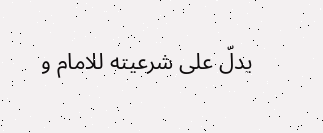يدلّ على شرعيته للامام و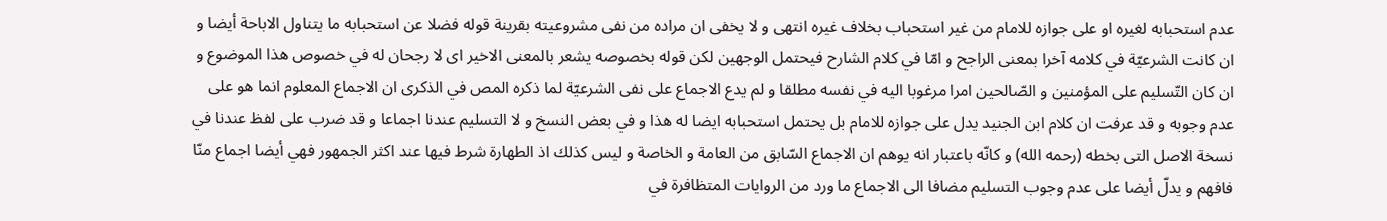عدم استحبابه لغيره او على جوازه للامام من غير استحباب بخلاف غيره انتهى و لا يخفى ان مراده من نفى مشروعيته بقرينة قوله فضلا عن استحبابه ما يتناول الاباحة أيضا و ان كانت الشرعيّة في كلامه آخرا بمعنى الراجح و امّا في كلام الشارح فيحتمل الوجهين لكن قوله بخصوصه يشعر بالمعنى الاخير اى لا رجحان له في خصوص هذا الموضوع و ان كان التّسليم على المؤمنين و الصّالحين امرا مرغوبا اليه في نفسه مطلقا و لم يدع الاجماع على نفى الشرعيّة لما ذكره المص في الذكرى ان الاجماع المعلوم انما هو على عدم وجوبه و قد عرفت ان كلام ابن الجنيد يدل على جوازه للامام بل يحتمل استحبابه ايضا له هذا و في بعض النسخ و لا التسليم عندنا اجماعا و قد ضرب على لفظ عندنا في نسخة الاصل التى بخطه (رحمه الله) و كانّه باعتبار انه يوهم ان الاجماع السّابق من العامة و الخاصة و ليس كذلك اذ الطهارة شرط فيها عند اكثر الجمهور فهي أيضا اجماع منّا فافهم و يدلّ أيضا على عدم وجوب التسليم مضافا الى الاجماع ما ورد من الروايات المتظافرة في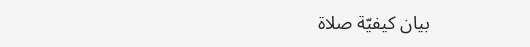بيان كيفيّة صلاة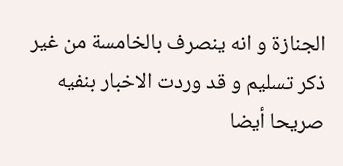الجنازة و انه ينصرف بالخامسة من غير ذكر تسليم و قد وردت الاخبار بنفيه صريحا أيضا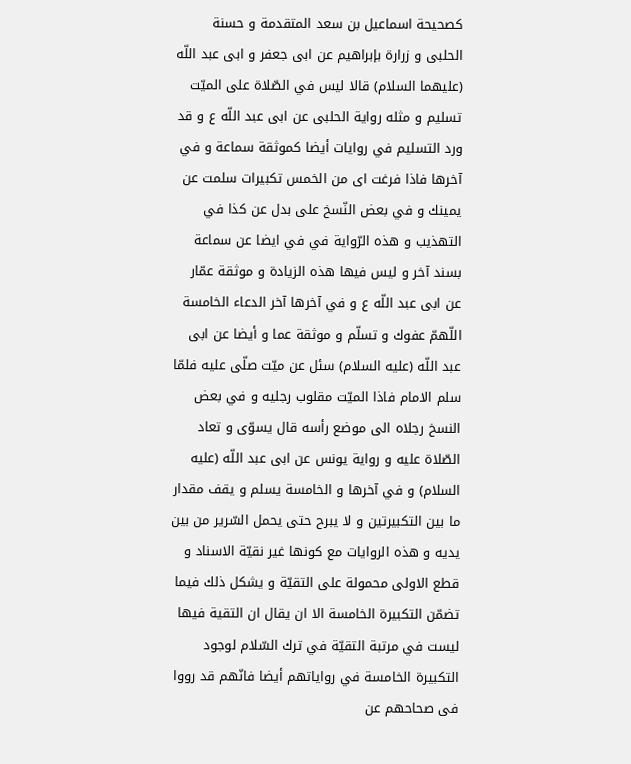كصحيحة اسماعيل بن سعد المتقدمة و حسنة الحلبى و زرارة بإبراهيم عن ابى جعفر و ابى عبد اللّه (عليهما السلام) قالا ليس في الصّلاة على الميّت تسليم و مثله رواية الحلبى عن ابى عبد اللّه ع و قد ورد التسليم في روايات أيضا كموثقة سماعة و في آخرها فاذا فرغت اى من الخمس تكبيرات سلمت عن يمينك و في بعض النّسخ على بدل عن كذا في التهذيب و هذه الرّواية في في ايضا عن سماعة بسند آخر و ليس فيها هذه الزيادة و موثقة عمّار عن ابى عبد اللّه ع و في آخرها آخر الدعاء الخامسة اللّهمّ عفوك و تسلّم و موثقة عما و أيضا عن ابى عبد اللّه (عليه السلام) سئل عن ميّت صلّى عليه فلمّا سلم الامام فاذا الميّت مقلوب رجليه و في بعض النسخ رجلاه الى موضع رأسه قال يسوّى و تعاد الصّلاة عليه و رواية يونس عن ابى عبد اللّه (عليه السلام) و في آخرها و الخامسة يسلم و يقف مقدار ما بين التكبيرتين و لا يبرح حتى يحمل السّرير من بين يديه و هذه الروايات مع كونها غير نقيّة الاسناد و قطع الاولى محمولة على التقيّة و يشكل ذلك فيما تضمّن التكبيرة الخامسة الا ان يقال ان التقية فيها ليست في مرتبة التقيّة في ترك السّلام لوجود التكبيرة الخامسة في رواياتهم أيضا فانّهم قد رووا فى صحاحهم عن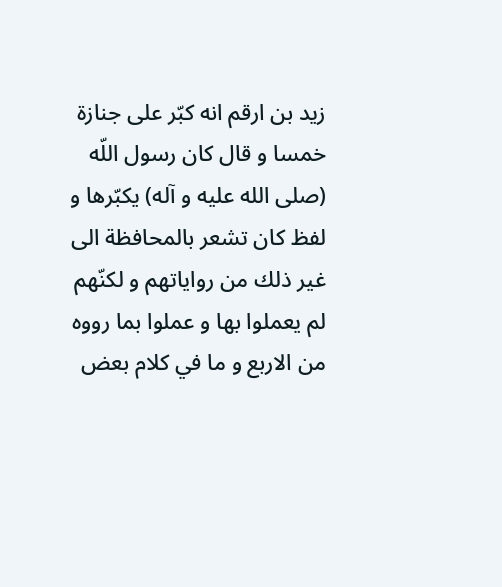زيد بن ارقم انه كبّر على جنازة خمسا و قال كان رسول اللّه (صلى الله عليه و آله) يكبّرها و لفظ كان تشعر بالمحافظة الى غير ذلك من رواياتهم و لكنّهم لم يعملوا بها و عملوا بما رووه من الاربع و ما في كلام بعض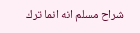شراح مسلم انه انما ترك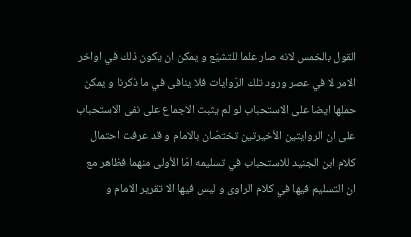القول بالخمس لانه صار علما للتشيّع و يمكن ان يكون ذلك في اواخر الامر لا في عصر ورود تلك الرّوايات فلا ينافى في ما ذكرنا و يمكن حملها ايضا على الاستحباب لو لم يثبت الاجماع على نفى الاستحباب على ان الروايتين الأخيرتين تختصّان بالامام و قد عرفت احتمال كلام ابن الجنيد للاستحباب في تسليمه امّا الأولى منهما فظاهر مع ان التسليم فيها في كلام الراوى و ليس فيها الا تقرير الامام و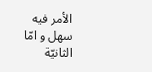الأمر فيه سهل و امّا الثانيّة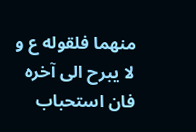منهما فلقوله ع و لا يبرح الى آخره فان استحباب